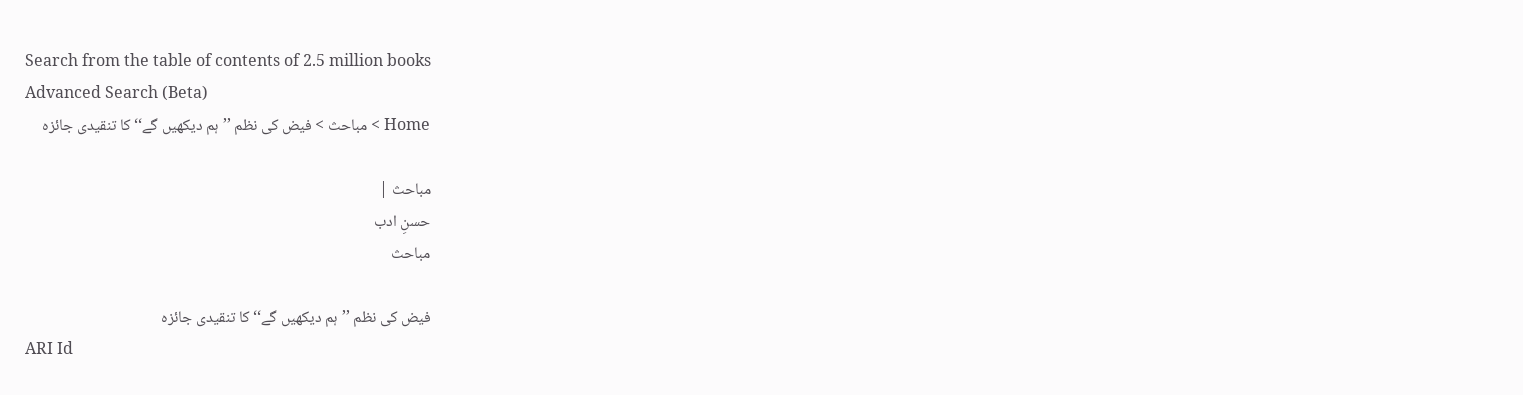Search from the table of contents of 2.5 million books
Advanced Search (Beta)
Home > مباحث > فیض کی نظم ’’ہم دیکھیں گے‘‘ کا تنقیدی جائزہ

مباحث |
حسنِ ادب
مباحث

فیض کی نظم ’’ہم دیکھیں گے‘‘ کا تنقیدی جائزہ
ARI Id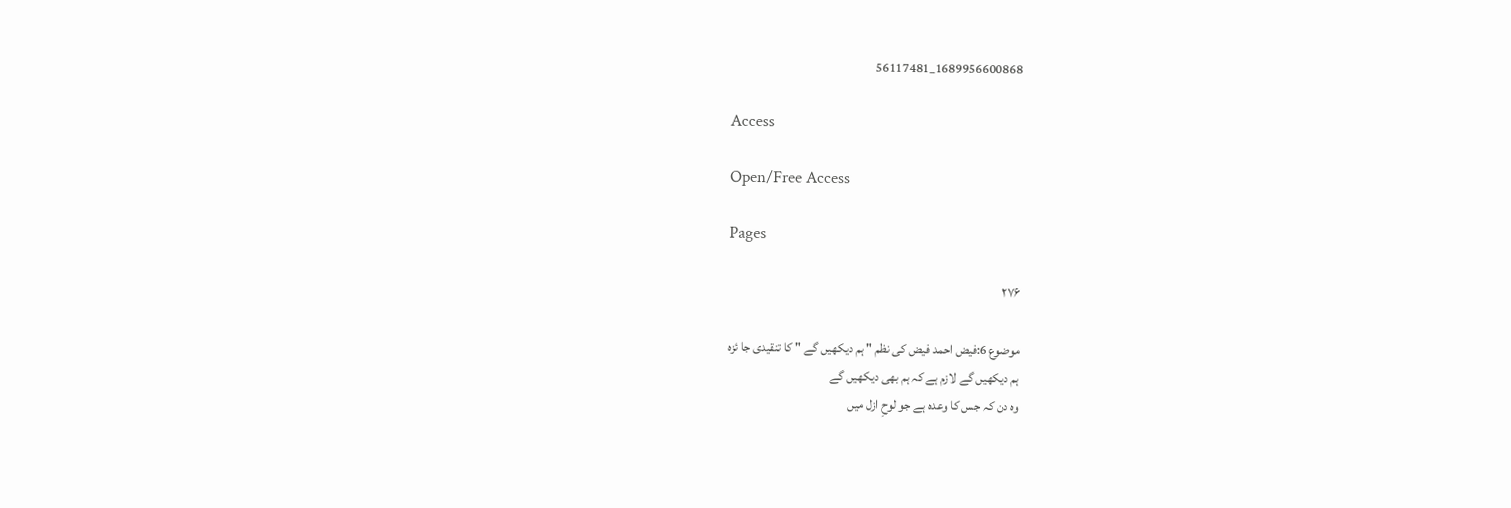1689956600868_56117481

Access

Open/Free Access

Pages

۲۷۶

موضوع 6:فیض احمد فیض کی نظم " ہم دیکھیں گے " کا تنقیدی جا ئزہ
ہم دیکھیں گے لازم ہے کہ ہم بھی دیکھیں گے
وہ دن کہ جس کا وعدہ ہے جو لوحِ ازل میں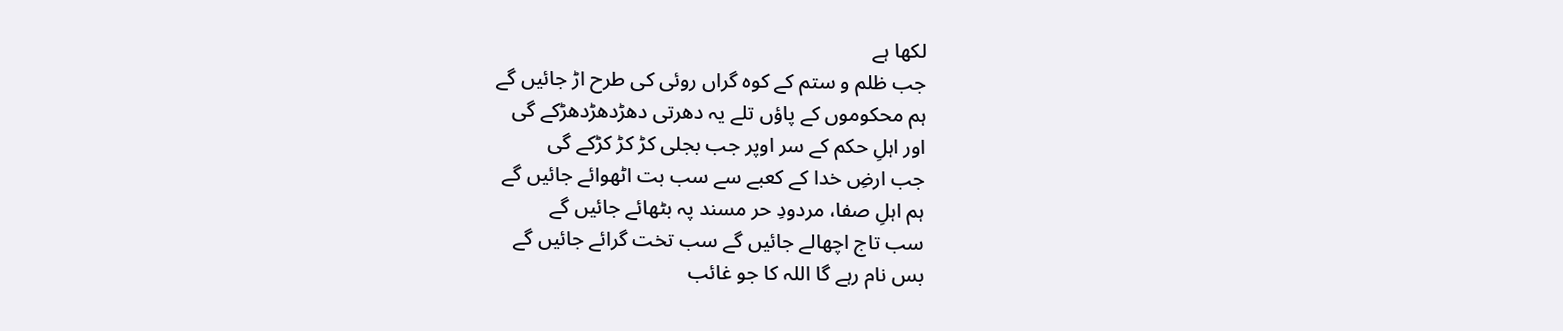لکھا ہے
جب ظلم و ستم کے کوہ گراں روئی کی طرح اڑ جائیں گے
ہم محکوموں کے پاؤں تلے یہ دھرتی دھڑدھڑدھڑکے گی
اور اہلِ حکم کے سر اوپر جب بجلی کڑ کڑ کڑکے گی
جب ارضِ خدا کے کعبے سے سب بت اٹھوائے جائیں گے
ہم اہلِ صفا، مردودِ حر مسند پہ بٹھائے جائیں گے
سب تاج اچھالے جائیں گے سب تخت گرائے جائیں گے
بس نام رہے گا اللہ کا جو غائب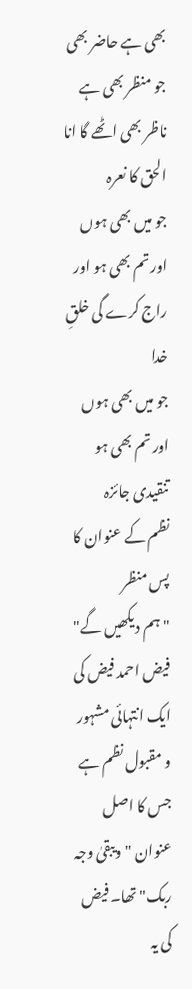بھی ہے حاضر بھی
جو منظر بھی ہے ناظر بھی اٹھے گا انا الحق کا نعرہ
جو میں بھی ہوں اور تم بھی ہو اور راج کرے گی خلقِ خدا
جو میں بھی ہوں اور تم بھی ہو
تنقیدی جائزہ
نظم کے عنوان کا پس منظر
"ہم دیکھیں گے" فیض احمد فیض کی ایک انتہائی مشہور و مقبول نظم ہے جس کا اصل عنوان "ویبقیٰ وجہ ربک" تھا۔ فیض کی یہ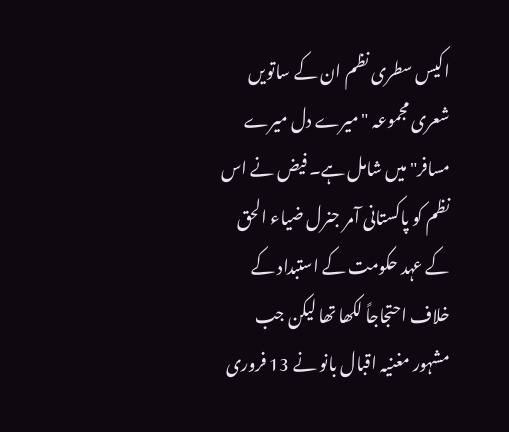اکیس سطری نظم ان کے ساتویں شعری مجموعہ "میرے دل میرے مسافر" میں شامل ہے۔ فیض نے اس نظم کو پاکستانی آمر جنرل ضیاء الحق کے عہد حکومت کے استبداد کے خلاف احتجاجاً لکھا تھا لیکن جب مشہور مغنیہ اقبال بانو نے 13 فروری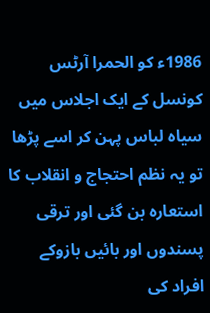1986ء کو الحمرا آرٹس کونسل کے ایک اجلاس میں سیاہ لباس پہن کر اسے پڑھا تو یہ نظم احتجاج و انقلاب کا استعارہ بن گئی اور ترقی پسندوں اور بائیں بازوکے افراد کی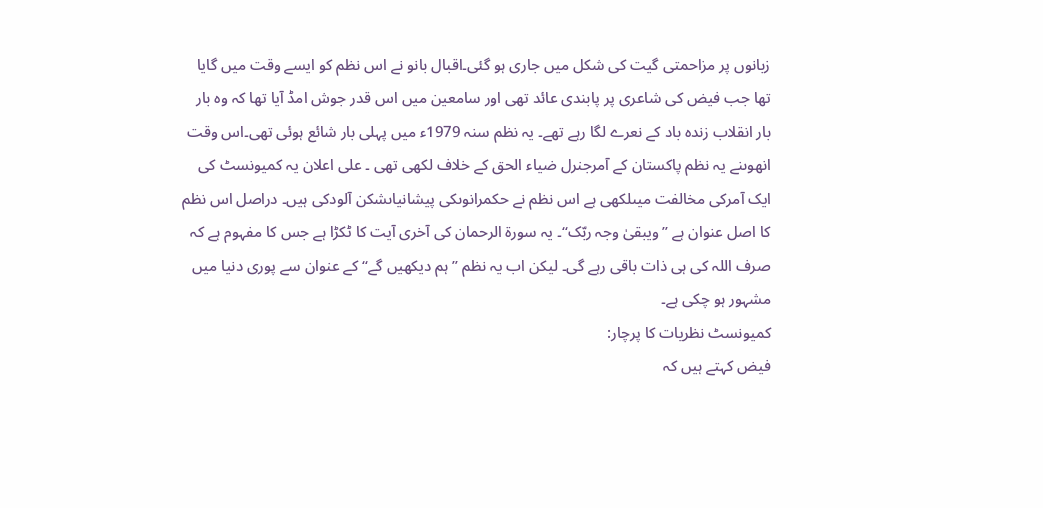زبانوں پر مزاحمتی گیت کی شکل میں جاری ہو گئی۔اقبال بانو نے اس نظم کو ایسے وقت میں گایا تھا جب فیض کی شاعری پر پابندی عائد تھی اور سامعین میں اس قدر جوش امڈ آیا تھا کہ وہ بار بار انقلاب زندہ باد کے نعرے لگا رہے تھے۔ یہ نظم سنہ 1979ء میں پہلی بار شائع ہوئی تھی۔اس وقت انھوںنے یہ نظم پاکستان کے آمرجنرل ضیاء الحق کے خلاف لکھی تھی ۔ علی اعلان یہ کمیونسٹ کی ایک آمرکی مخالفت میںلکھی ہے اس نظم نے حکمرانوںکی پیشانیاںشکن آلودکی ہیں۔ دراصل اس نظم کا اصل عنوان ہے ’’ویبقیٰ وجہ ربّک‘‘۔ یہ سورۃ الرحمان کی آخری آیت کا ٹکڑا ہے جس کا مفہوم ہے کہ صرف اللہ کی ہی ذات باقی رہے گی۔ لیکن اب یہ نظم ’’ہم دیکھیں گے‘‘ کے عنوان سے پوری دنیا میں مشہور ہو چکی ہے۔
کمیونسٹ نظریات کا پرچار:
فیض کہتے ہیں کہ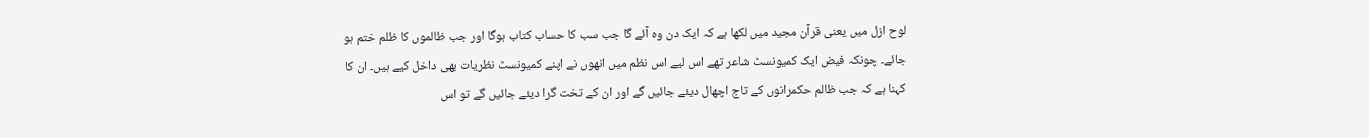لوح ازل میں یعنی قرآن مجید میں لکھا ہے کہ ایک دن وہ آئے گا جب سب کا حساب کتاب ہوگا اور جب ظالموں کا ظلم ختم ہو جائے۔ چونکہ فیض ایک کمیونسٹ شاعر تھے اس لیے اس نظم میں انھوں نے اپنے کمیونسٹ نظریات بھی داخل کیے ہیں۔ ان کا کہنا ہے کہ جب ظالم حکمرانوں کے تاج اچھال دیئے جائیں گے اور ان کے تخت گرا دیئے جائیں گے تو اس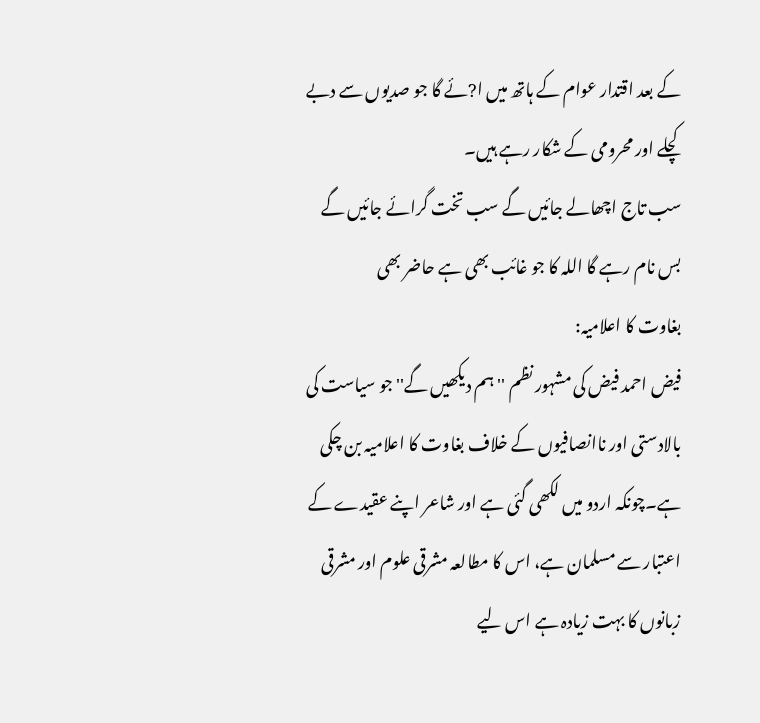کے بعد اقتدار عوام کے ہاتھ میں ا?ئے گا جو صدیوں سے دبے کچلے اور محرومی کے شکار رہے ہیں۔
سب تاج اچھالے جائیں گے سب تخت گرائے جائیں گے
بس نام رہے گا اللہ کا جو غائب بھی ہے حاضر بھی
بغاوت کا اعلامیہ:
فیض احمد فیض کی مشہور نظم '' ہم دیکھیں گے''جو سیاست کی بالادستی اور ناانصافیوں کے خلاف بغاوت کا اعلامیہ بن چکی ہے۔چونکہ اردو میں لکھی گئی ہے اور شاعر اپنے عقیدے کے اعتبار سے مسلمان ہے، اس کا مطالعہ مشرقی علوم اور مشرقی زبانوں کا بہت زیادہ ہے اس لیے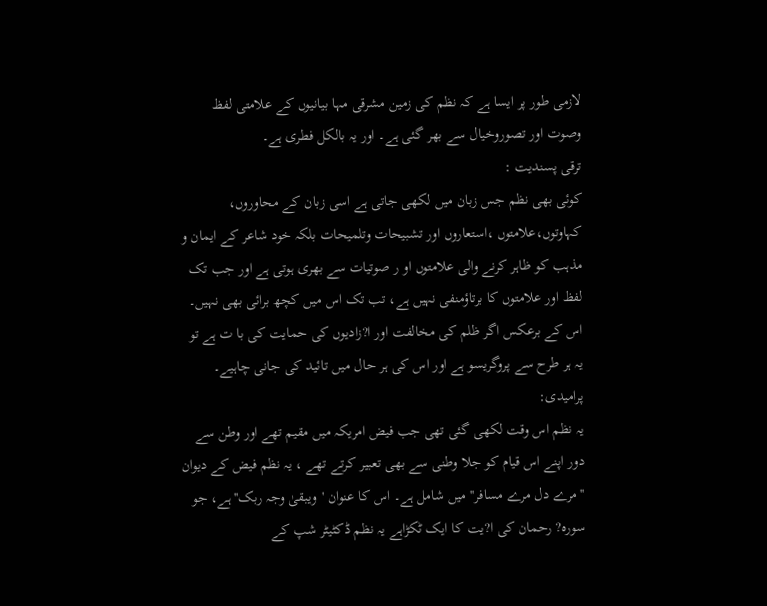لازمی طور پر ایسا ہے کہ نظم کی زمین مشرقی مہا بیانیوں کے علامتی لفظ وصوت اور تصوروخیال سے بھر گئی ہے۔ اور یہ بالکل فطری ہے۔
ترقی پسندیت :
کوئی بھی نظم جس زبان میں لکھی جاتی ہے اسی زبان کے محاوروں، کہاوتوں،علامتوں ،استعاروں اور تشبیحات وتلمیحات بلکہ خود شاعر کے ایمان و مذہب کو ظاہر کرنے والی علامتوں او ر صوتیات سے بھری ہوتی ہے اور جب تک لفظ اور علامتوں کا برتاؤمنفی نہیں ہے، تب تک اس میں کچھ برائی بھی نہیں۔ اس کے برعکس اگر ظلم کی مخالفت اور ا?زادیوں کی حمایت کی با ت ہے تو یہ ہر طرح سے پروگریسو ہے اور اس کی ہر حال میں تائید کی جانی چاہیے۔
پرامیدی:
یہ نظم اس وقت لکھی گئی تھی جب فیض امریکہ میں مقیم تھے اور وطن سے دور اپنے اس قیام کو جلا وطنی سے بھی تعبیر کرتے تھے ، یہ نظم فیض کے دیوان ''مرے دل مرے مسافر'' میں شامل ہے۔ اس کا عنوان 'ویبقیٰ وجہ ربک''ہے، جو سورہ? رحمان کی ا?یت کا ایک ٹکڑاہے یہ نظم ڈکٹیٹر شپ کے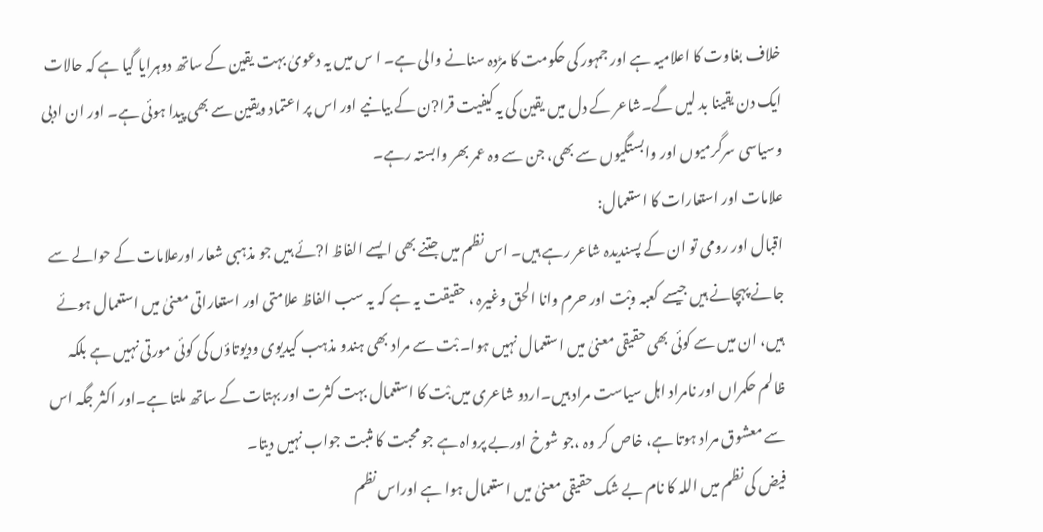خلاف بغاوت کا اعلامیہ ہے اور جمہور کی حکومت کا مڑدہ سنانے والی ہے۔ ا س میں یہ دعویٰ بہت یقین کے ساتھ دوہرایا گیا ہے کہ حالات ایک دن یقینا بد لیں گے۔شاعر کے دل میں یقین کی یہ کیفیت قرا?ن کے بیانیے اور اس پر اعتماد ویقین سے بھی پیدا ہوئی ہے۔ اور ان ادبی وسیاسی سرگرمیوں اور وابستگیوں سے بھی، جن سے وہ عمر بھر وابستہ رہے۔
علامات اور استعارات کا استعمال:
اقبال اور رومی تو ان کے پسندیدہ شاعر رہے ہیں۔ اس نظم میں جتنے بھی ایسے الفاظ ا?ئے ہیں جو مذہبی شعار اورعلامات کے حوالے سے جانے پہچانے ہیں جیسے کعبہ وبْت اور حرم وانا الحق وغیرہ ، حقیقت یہ ہے کہ یہ سب الفاظ علامتی اور استعاراتی معنیٰ میں استعمال ہوئے ہیں، ان میں سے کوئی بھی حقیقی معنیٰ میں استعمال نہیں ہوا۔ بْت سے مراد بھی ہندو مذہب کیدیوی ودیوتاؤں کی کوئی مورتی نہیں ہے بلکہ ظالم حکمراں اور نامراد اہل سیاست مراد ہیں۔اردو شاعری میں بْت کا استعمال بہت کثرت اور بہتات کے ساتھ ملتا ہے۔اور اکثر جگہ اس سے معشوق مراد ہوتا ہے، خاص کر وہ ،جو شوخ اوربے پرواہ ہے جو محبت کا مثبت جواب نہیں دیتا۔
فیض کی نظم میں اللہ کا نام بے شک حقیقی معنیٰ میں استعمال ہوا ہے اوراس نظم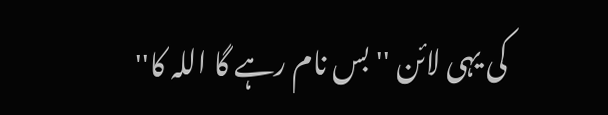کی یہی لائن '' بس نام رہے گا اللہ کا''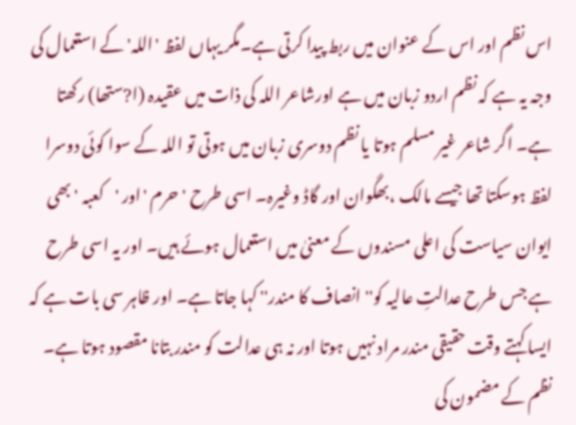اس نظم اور اس کے عنوان میں ربط پیدا کرتی ہے۔مگر یہاں لفظ 'اللہ' کے استعمال کی وجہ یہ ہے کہ نظم اردو زبان میں ہے اورشاعر اللہ کی ذات میں عقیدہ (ا?ستھا) رکھتا ہے۔ اگر شاعر غیر مسلم ہوتا یا نظم دوسری زبان میں ہوتی تو اللہ کے سوا کوئی دوسرا لفظ ہوسکتا تھا جیسے مالک ،بھگوان اور گاڈ وغیرہ۔ اسی طرح 'حرم 'اور 'کعبہ ' بھی ایوان سیاست کی اعلی مسندوں کے معنیٰ میں استعمال ہوئے ہیں۔ اور یہ اسی طرح ہے جس طرح عدالتِ عالیہ کو'' انصاف کا مندر'' کہا جاتا ہے۔ اور ظاہر سی بات ہے کہ ایسا کہتے وقت حقیقی مندر مراد نہیں ہوتا اور نہ ہی عدالت کو مندر بتانا مقصود ہوتا ہے۔
نظم کے مضمون کی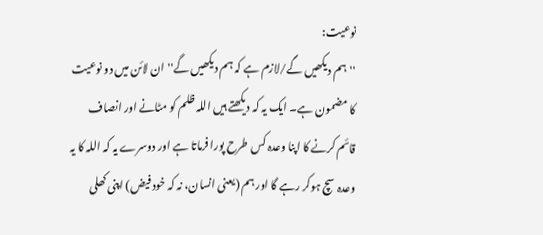نوعیت:
''ہم دیکھیں گے/لازم ہے کہ ہم دیکھیں گے'' ان لائن میں دو نوعیت کا مضمون ہے۔ ایک یہ کہ دیکھتے ہیں اللہ ظلم کو مٹانے اور انصاف قائم کرنے کا اپنا وعدہ کس طرح پورا فرماتا ہے اور دوسرے یہ کہ اللہ کا یہ وعدہ سچ ہوکر رہے گا اور ہم (یعنی انسان، نہ کہ خود فیض) اپنی کھلی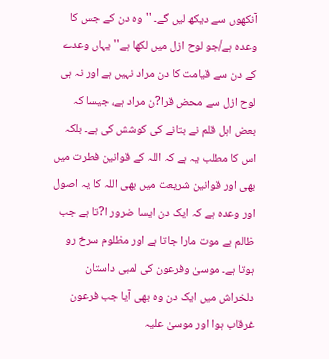آنکھوں سے دیکھ لیں گے۔ ''وہ دن کے جس کا وعدہ ہے/جو لوح ازل میں لکھا ہے'' یہاں وعدے کے دن سے قیامت کا دن مراد نہیں ہے اور نہ ہی لوح ازل سے محض قرا?ن مراد ہے، جیسا کہ بعض اہل قلم نے بتانے کی کوشش کی ہے۔ بلکہ اس کا مطلب یہ ہے کہ اللہ کے قوانین فطرت میں بھی اور قوانین شریعت میں بھی اللہ کا یہ اصول اور وعدہ ہے کہ ایک دن ایسا ضرور ا?تا ہے جب ظالم بے موت مارا جاتا ہے اور مظلوم سرخ رو ہوتا ہے۔ موسیٰ وفرعون کی لمبی داستان دلخراش میں ایک دن وہ بھی آیا جب فرعون غرقاب ہوا اور موسیٰ علیہ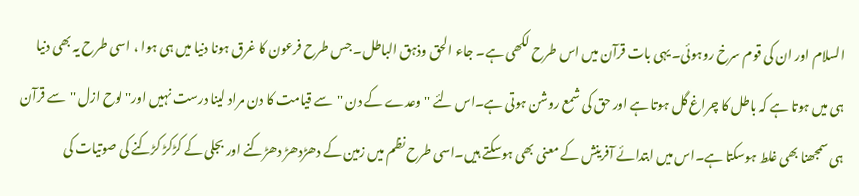السلام اور ان کی قوم سرخ روہوئی۔ یہی بات قرآن میں اس طرح لکھی ہے۔ جاء الحق وذہق الباطل۔ جس طرح فرعون کا غرق ہونا دنیا میں ہی ہوا ، اسی طرح یہ بھی دنیا ہی میں ہوتا ہے کہ باطل کا چراغ گل ہوتا ہے اور حق کی شمع روشن ہوتی ہے۔اس لئے ''وعدے کے دن ''سے قیامت کا دن مراد لینا درست نہیں اور'' لوح ازل ''سے قرآن ہی سمجھنا بھی غلط ہوسکتا ہے۔اس میں ابتدائے آفرینش کے معنی بھی ہوسکتے ہیں۔اسی طرح نظم میں زمین کے دھڑدھڑ دھڑکنے اور بجلی کے کڑکڑ کڑکنے کی صوتیات کی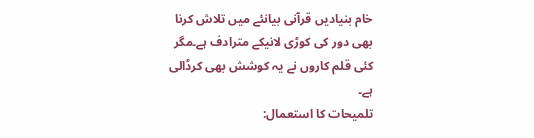خام بنیادیں قرآنی بیانئے میں تلاش کرنا بھی دور کی کوڑی لانیکے مترادف ہے۔مگر کئی قلم کاروں نے یہ کوشش بھی کرڈالی ہے۔
تلمیحات کا استعمال: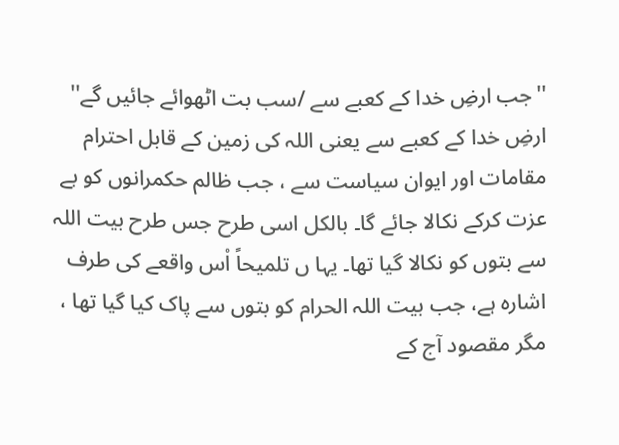''جب ارضِ خدا کے کعبے سے /سب بت اٹھوائے جائیں گے'' ارضِ خدا کے کعبے سے یعنی اللہ کی زمین کے قابل احترام مقامات اور ایوان سیاست سے ، جب ظالم حکمرانوں کو بے عزت کرکے نکالا جائے گا۔ بالکل اسی طرح جس طرح بیت اللہ سے بتوں کو نکالا گیا تھا۔ یہا ں تلمیحاً اْس واقعے کی طرف اشارہ ہے، جب بیت اللہ الحرام کو بتوں سے پاک کیا گیا تھا ، مگر مقصود آج کے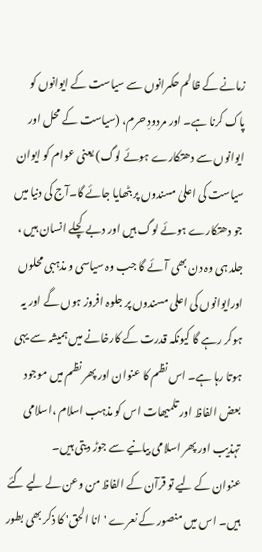زمانے کے ظالم حکمرانوں سے سیاست کے ایوانوں کو پاک کرنا ہے۔ اور مردودِ حرم، (سیاست کے محل اور ایوانوں سے دھتکارے ہوئے لوگ) یعنی عوام کو ایوان سیاست کی اعلیٰ مسندوں پر بٹھایا جائے گا۔آج کی دنیا میں جو دھتکارے ہوئے لوگ ہیں اور دبے کچلے انسان ہیں ، جلد ہی وہ دن بھی آئے گا جب وہ سیاسی و مذہبی محلوں اورایوانوں کی اعلی مسندوں پر جلوہ افروز ہوں گے اور یہ ہوکر رہے گا کیونکہ قدرت کے کارخانے میں ہمیشہ سے یہی ہوتا رہا ہے۔ اس نظم کا عنوان اور پھر نظم میں موجود بعض الفاظ اور تلمیھات اس کو مذہب اسلام ،اسلامی تہذیب اور پھر اسلامی بیانیے سے جوڑ دیتی ہیں۔
عنوان کے لیے تو قرآن کے الفاظ من وعن لے لیے گئے ہیں۔ اس میں منصور کے نعرے 'انا الحق' کا ذکر بھی بطور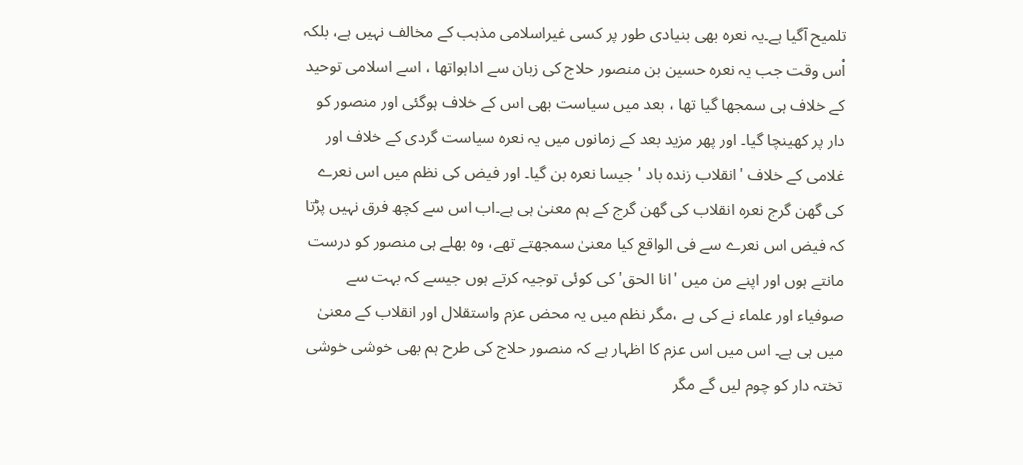تلمیح آگیا ہے۔یہ نعرہ بھی بنیادی طور پر کسی غیراسلامی مذہب کے مخالف نہیں ہے، بلکہ اْس وقت جب یہ نعرہ حسین بن منصور حلاج کی زبان سے اداہواتھا ، اسے اسلامی توحید کے خلاف ہی سمجھا گیا تھا ، بعد میں سیاست بھی اس کے خلاف ہوگئی اور منصور کو دار پر کھینچا گیا۔ اور پھر مزید بعد کے زمانوں میں یہ نعرہ سیاست گردی کے خلاف اور غلامی کے خلاف 'انقلاب زندہ باد ' جیسا نعرہ بن گیا۔ اور فیض کی نظم میں اس نعرے کی گھن گرج نعرہ انقلاب کی گھن گرج کے ہم معنیٰ ہی ہے۔اب اس سے کچھ فرق نہیں پڑتا کہ فیض اس نعرے سے فی الواقع کیا معنیٰ سمجھتے تھے، وہ بھلے ہی منصور کو درست مانتے ہوں اور اپنے من میں 'انا الحق' کی کوئی توجیہ کرتے ہوں جیسے کہ بہت سے صوفیاء اور علماء نے کی ہے ،مگر نظم میں یہ محض عزم واستقلال اور انقلاب کے معنیٰ میں ہی ہے۔ اس میں اس عزم کا اظہار ہے کہ منصور حلاج کی طرح ہم بھی خوشی خوشی تختہ دار کو چوم لیں گے مگر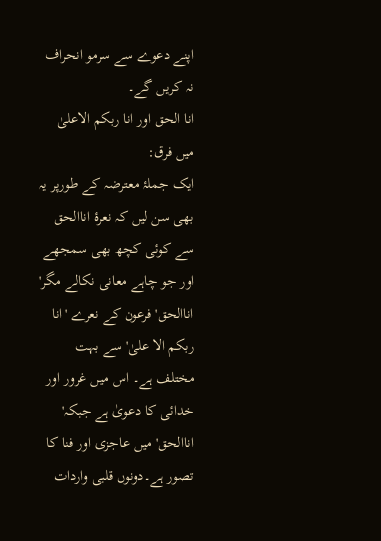اپنے دعوے سے سرمو انحراف نہ کریں گے۔
انا الحق اور انا ربکم الاعلیٰ میں فرق:
ایک جملۂ معترضہ کے طورپر یہ بھی سن لیں کہ نعرۂ اناالحق سے کوئی کچھ بھی سمجھے اور جو چاہے معانی نکالے مگر' اناالحق' فرعون کے نعرے 'انا ربکم الا علیٰ' سے بہت مختلف ہے۔ اس میں غرور اور خدائی کا دعویٰ ہے جبکہ' اناالحق' میں عاجزی اور فنا کا تصور ہے۔دونوں قلبی واردات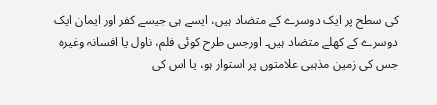کی سطح پر ایک دوسرے کے متضاد ہیں، ایسے ہی جیسے کفر اور ایمان ایک دوسرے کے کھلے متضاد ہیں۔ اورجس طرح کوئی فلم، ناول یا افسانہ وغیرہ جس کی زمین مذہبی علامتوں پر استوار ہو، یا اس کی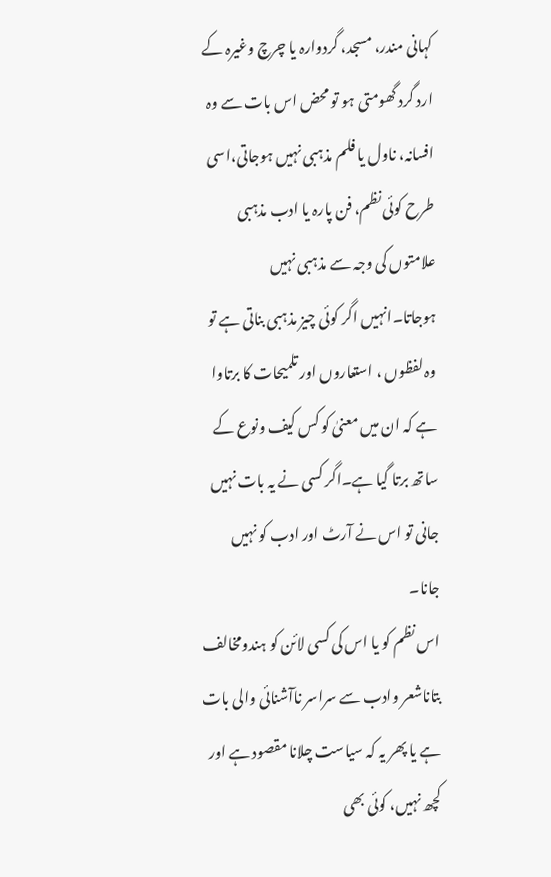کہانی مندر، مسجد، گردوارہ یا چرچ وغیرہ کے ارد گرد گھومتی ہو تو محض اس بات سے وہ افسانہ، ناول یا فلم مذہبی نہیں ہوجاتی،اسی طرح کوئی نظم، فن پارہ یا ادب مذہبی علامتوں کی وجہ سے مذہبی نہیں ہوجاتا۔انہیں اگر کوئی چیز مذہبی بناتی ہے تو وہ لفظوں ، استعاروں اور تلمیحات کا برتاوا ہے کہ ان میں معنیٰ کو کس کیف ونوع کے ساتھ برتا گیا ہے۔اگر کسی نے یہ بات نہیں جانی تو اس نے آرٹ اور ادب کو نہیں جانا۔
اس نظم کو یا اس کی کسی لائن کو ہندومخالف بتاناشعر وادب سے سراسر ناآشنائی والی بات ہے یا پھر یہ کہ سیاست چلانا مقصود ہے اور کچھ نہیں، کوئی بھی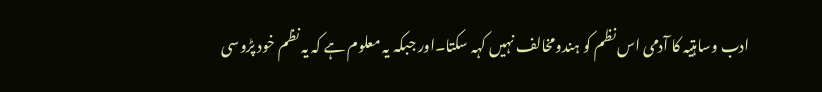ادب وساہتیہ کا آدمی اس نظم کو ہندومخالف نہیں کہہ سکتا۔اور جبکہ یہ معلوم ہے کہ یہ نظم خود پڑوسی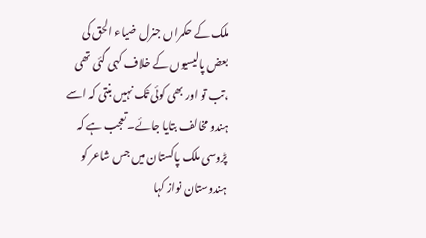ملک کے حکمراں جنرل ضیاء الحق کی بعض پالیسیوں کے خلاف کہی گئی تھی ،تب تو اور بھی کوئی تْک نہیں بنتی کہ اسے ہندو مخالف بتایا جائے۔ تعجب ہے کہ پڑوسی ملک پاکستان میں جس شاعر کو ہندوستان نواز کہا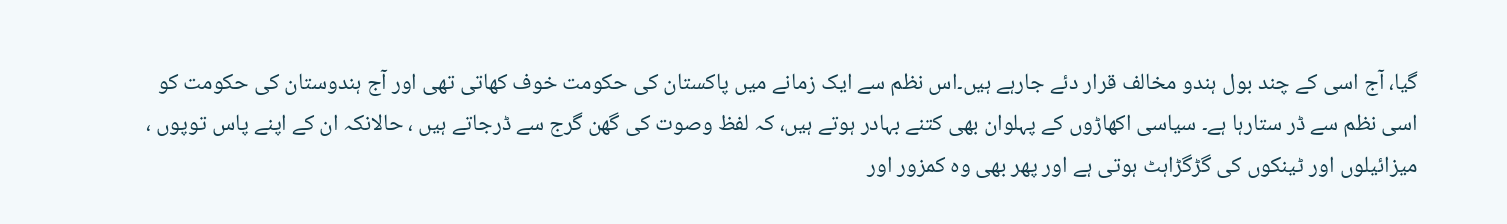گیا، آج اسی کے چند بول ہندو مخالف قرار دئے جارہے ہیں۔اس نظم سے ایک زمانے میں پاکستان کی حکومت خوف کھاتی تھی اور آج ہندوستان کی حکومت کو اسی نظم سے ڈر ستارہا ہے۔ سیاسی اکھاڑوں کے پہلوان بھی کتنے بہادر ہوتے ہیں، کہ لفظ وصوت کی گھن گرج سے ڈرجاتے ہیں ، حالانکہ ان کے اپنے پاس توپوں ، میزائیلوں اور ٹینکوں کی گڑگڑاہٹ ہوتی ہے اور پھر بھی وہ کمزور اور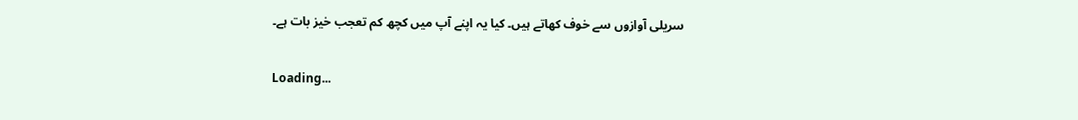سریلی آوازوں سے خوف کھاتے ہیں۔ کیا یہ اپنے آپ میں کچھ کم تعجب خیز بات ہے۔

Loading...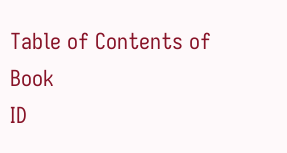Table of Contents of Book
ID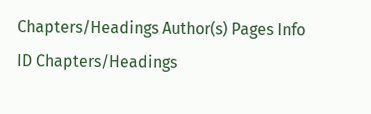Chapters/Headings Author(s) Pages Info
ID Chapters/Headings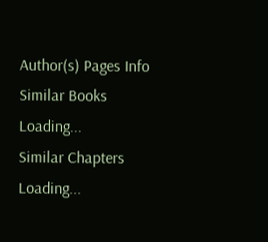Author(s) Pages Info
Similar Books
Loading...
Similar Chapters
Loading...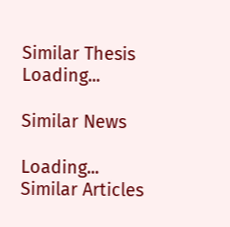Similar Thesis
Loading...

Similar News

Loading...
Similar Articles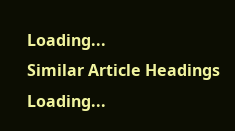Loading...
Similar Article Headings
Loading...